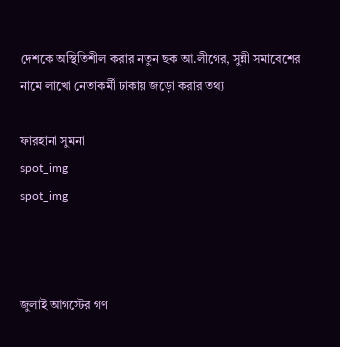দেশকে অস্থিতিশীল করার নতুন ছক আ.লীগের, সুন্নী সমাবেশের নামে লাখো নেতাকর্মী ঢাকায় জড়ো করার তথ্য

ফারহানা সুমনা
spot_img
spot_img



জুলাই আগস্টের গণ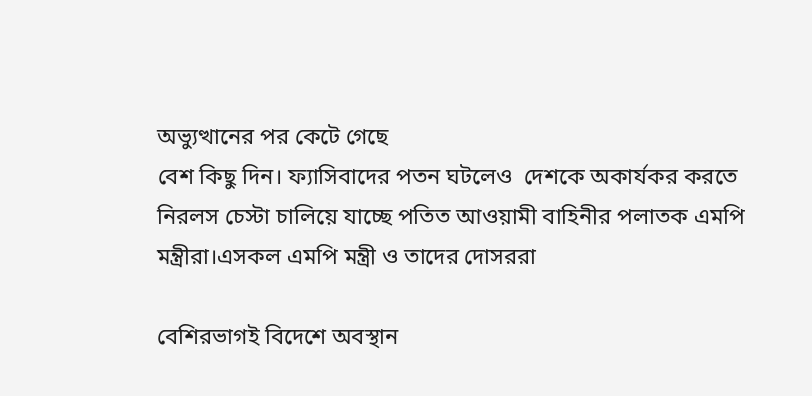অভ্যুত্থানের পর কেটে গেছে
বেশ কিছু দিন। ফ্যাসিবাদের পতন ঘটলেও  দেশকে অকার্যকর করতে নিরলস চেস্টা চালিয়ে যাচ্ছে পতিত আওয়ামী বাহিনীর পলাতক এমপি মন্ত্রীরা।এসকল এমপি মন্ত্রী ও তাদের দোসররা

বেশিরভাগই বিদেশে অবস্থান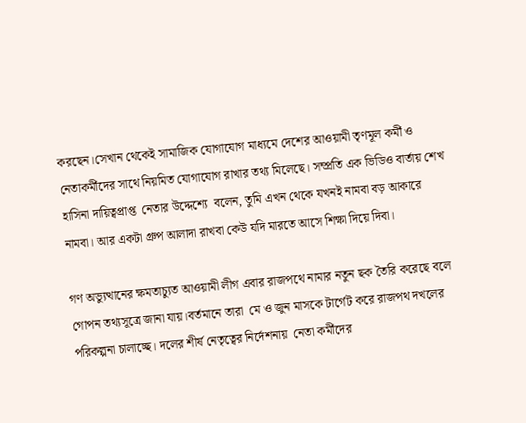করছেন।সেখান থেকেই সামাজিক যোগাযোগ মাধ্যমে দেশের আওয়ামী তৃণমূল কর্মী ও নেতাকর্মীদের সাথে নিয়মিত যোগাযোগ রাখার তথ্য মিলেছে। সম্প্রতি এক ভিডিও বার্তায় শেখ হাসিনা দায়িত্বপ্রাপ্ত  নেতার উদ্দেশ্যে  বলেন, তুমি এখন থেকে যখনই নামবা বড় আকারে নামবা। আর একটা গ্রুপ আলাদা রাখবা কেউ যদি মারতে আসে শিক্ষা দিয়ে দিবা।

গণ অভ্যুত্থানের ক্ষমতাচ্যুত আওয়ামী লীগ এবার রাজপথে নামার নতুন ছক তৈরি করেছে বলে গোপন তথ্যসূত্রে জানা যায়।বর্তমানে তারা  মে ও জুন মাসকে টার্গেট করে রাজপথ দখলের পরিকল্পনা চালাচ্ছে। দলের শীর্ষ নেতৃত্বের নির্দেশনায়  নেতা কর্মীদের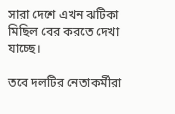সারা দেশে এখন ঝটিকা মিছিল বের করতে দেখা যাচ্ছে।

তবে দলটির নেতাকর্মীরা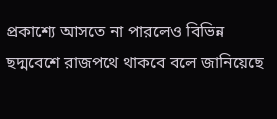প্রকাশ্যে আসতে না পারলেও বিভিন্ন ছদ্মবেশে রাজপথে থাকবে বলে জানিয়েছে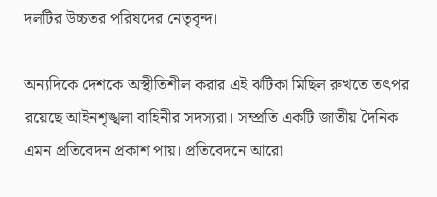দলটির উচ্চতর পরিষদের নেতৃবৃন্দ।

অন্যদিকে দেশকে অস্থীতিশীল করার এই ঝটিকা মিছিল রুখতে তৎপর রয়েছে আইনশৃঙ্খলা বাহিনীর সদস্যরা। সম্প্রতি একটি জাতীয় দৈনিক এমন প্রতিবেদন প্রকাশ পায়। প্রতিবেদনে আরো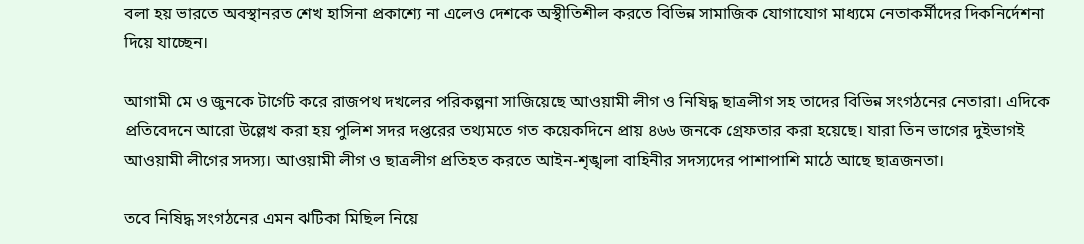বলা হয় ভারতে অবস্থানরত শেখ হাসিনা প্রকাশ্যে না এলেও দেশকে অস্থীতিশীল করতে বিভিন্ন সামাজিক যোগাযোগ মাধ্যমে নেতাকর্মীদের দিকনির্দেশনা দিয়ে যাচ্ছেন।

আগামী মে ও জুনকে টার্গেট করে রাজপথ দখলের পরিকল্পনা সাজিয়েছে আওয়ামী লীগ ও নিষিদ্ধ ছাত্রলীগ সহ তাদের বিভিন্ন সংগঠনের নেতারা। এদিকে প্রতিবেদনে আরো উল্লেখ করা হয় পুলিশ সদর দপ্তরের তথ্যমতে গত কয়েকদিনে প্রায় ৪৬৬ জনকে গ্রেফতার করা হয়েছে। যারা তিন ভাগের দুইভাগই আওয়ামী লীগের সদস্য। আওয়ামী লীগ ও ছাত্রলীগ প্রতিহত করতে আইন-শৃঙ্খলা বাহিনীর সদস্যদের পাশাপাশি মাঠে আছে ছাত্রজনতা।

তবে নিষিদ্ধ সংগঠনের এমন ঝটিকা মিছিল নিয়ে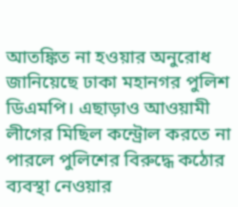আতঙ্কিত না হওয়ার অনুরোধ জানিয়েছে ঢাকা মহানগর পুলিশ ডিএমপি। এছাড়াও আওয়ামী লীগের মিছিল কন্ট্রোল করতে না পারলে পুলিশের বিরুদ্ধে কঠোর ব্যবস্থা নেওয়ার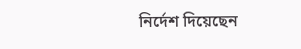নির্দেশ দিয়েছেন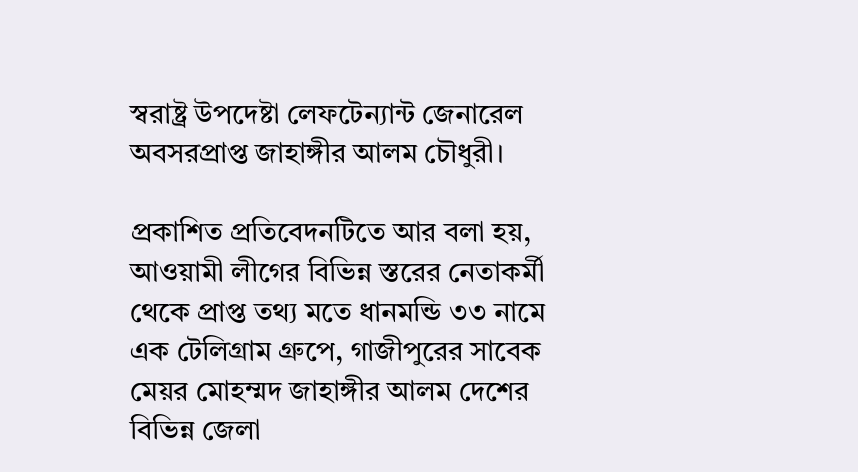স্বরাষ্ট্র উপদেষ্টা লেফটেন্যান্ট জেনারেল অবসরপ্রাপ্ত জাহাঙ্গীর আলম চৌধুরী।

প্রকাশিত প্রতিবেদনটিতে আর বলা হয়, আওয়ামী লীগের বিভিন্ন স্তরের নেতাকর্মী থেকে প্রাপ্ত তথ্য মতে ধানমন্ডি ৩৩ নামে এক টেলিগ্রাম গ্রুপে, গাজীপুরের সাবেক মেয়র মোহম্মদ জাহাঙ্গীর আলম দেশের বিভিন্ন জেলা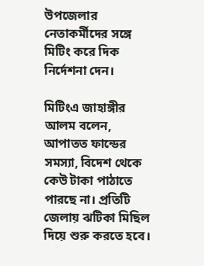উপজেলার  নেতাকর্মীদের সঙ্গে মিটিং করে দিক নির্দেশনা দেন।

মিটিংএ জাহাঙ্গীর আলম বলেন, আপাতত ফান্ডের সমস্যা, বিদেশ থেকে কেউ টাকা পাঠাতে পারছে না। প্রতিটি জেলায় ঝটিকা মিছিল দিয়ে শুরু করতে হবে।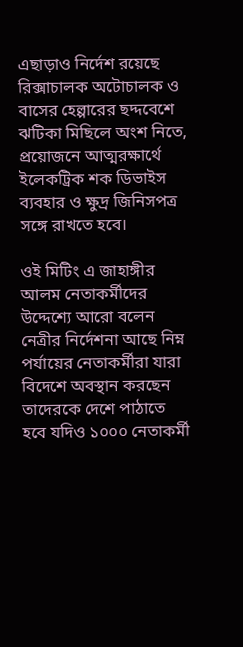এছাড়াও নির্দেশ রয়েছে রিক্সাচালক অটোচালক ও বাসের হেল্পারের ছদ্দবেশে  ঝটিকা মিছিলে অংশ নিতে, প্রয়োজনে আত্মরক্ষার্থে ইলেকট্রিক শক ডিভাইস ব্যবহার ও ক্ষুদ্র জিনিসপত্র সঙ্গে রাখতে হবে।

ওই মিটিং এ জাহাঙ্গীর আলম নেতাকর্মীদের উদ্দেশ্যে আরো বলেন নেত্রীর নির্দেশনা আছে নিম্ন পর্যায়ের নেতাকর্মীরা যারা বিদেশে অবস্থান করছেন তাদেরকে দেশে পাঠাতে হবে যদিও ১০০০ নেতাকর্মী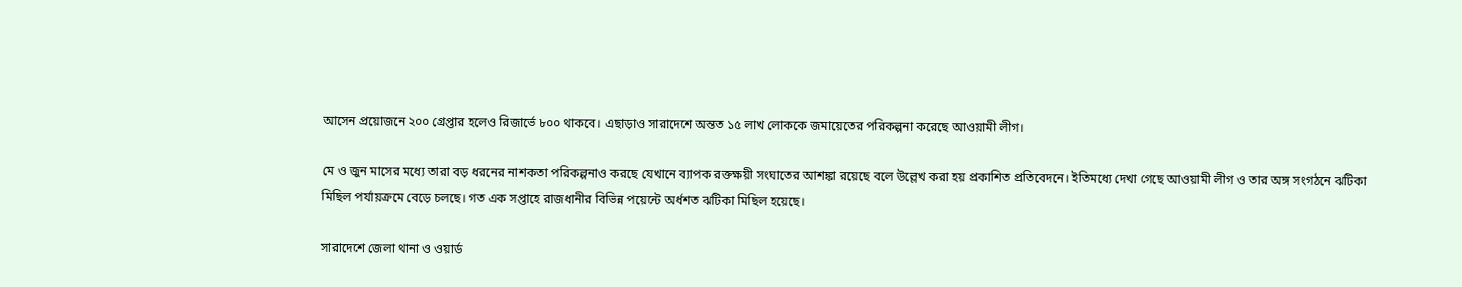আসেন প্রয়োজনে ২০০ গ্রেপ্তার হলেও রিজার্ভে ৮০০ থাকবে। এছাড়াও সারাদেশে অন্তত ১৫ লাখ লোককে জমায়েতের পরিকল্পনা করেছে আওয়ামী লীগ।

মে ও জুন মাসের মধ্যে তারা বড় ধরনের নাশকতা পরিকল্পনাও করছে যেখানে ব্যাপক রক্তক্ষয়ী সংঘাতের আশঙ্কা রয়েছে বলে উল্লেখ করা হয় প্রকাশিত প্রতিবেদনে। ইতিমধ্যে দেখা গেছে আওয়ামী লীগ ও তার অঙ্গ সংগঠনে ঝটিকা মিছিল পর্যায়ক্রমে বেড়ে চলছে। গত এক সপ্তাহে রাজধানীর বিভিন্ন পয়েন্টে অর্ধশত ঝটিকা মিছিল হয়েছে।

সারাদেশে জেলা থানা ও ওয়ার্ড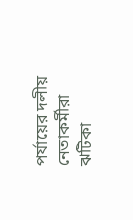পর্যায়ের দলীয় নেতাকর্মীরা ঝটিকা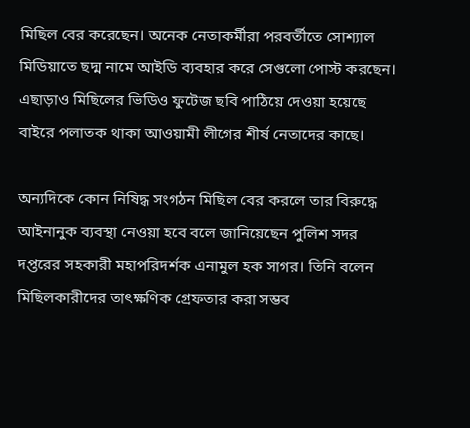মিছিল বের করেছেন। অনেক নেতাকর্মীরা পরবর্তীতে সোশ্যাল মিডিয়াতে ছদ্ম নামে আইডি ব্যবহার করে সেগুলো পোস্ট করছেন। এছাড়াও মিছিলের ভিডিও ফুটেজ ছবি পাঠিয়ে দেওয়া হয়েছে বাইরে পলাতক থাকা আওয়ামী লীগের শীর্ষ নেতাদের কাছে।

অন্যদিকে কোন নিষিদ্ধ সংগঠন মিছিল বের করলে তার বিরুদ্ধে আইনানুক ব্যবস্থা নেওয়া হবে বলে জানিয়েছেন পুলিশ সদর দপ্তরের সহকারী মহাপরিদর্শক এনামুল হক সাগর। তিনি বলেন মিছিলকারীদের তাৎক্ষণিক গ্রেফতার করা সম্ভব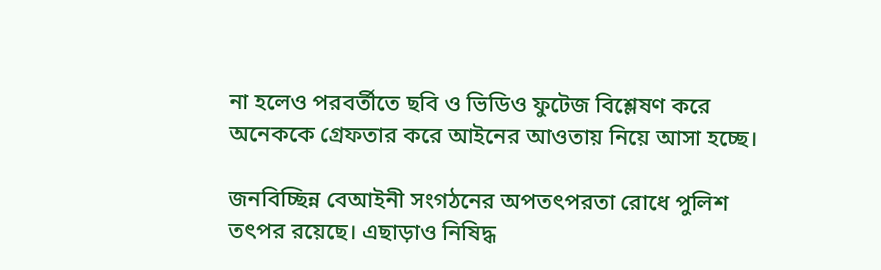না হলেও পরবর্তীতে ছবি ও ভিডিও ফুটেজ বিশ্লেষণ করে অনেককে গ্রেফতার করে আইনের আওতায় নিয়ে আসা হচ্ছে।

জনবিচ্ছিন্ন বেআইনী সংগঠনের অপতৎপরতা রোধে পুলিশ তৎপর রয়েছে। এছাড়াও নিষিদ্ধ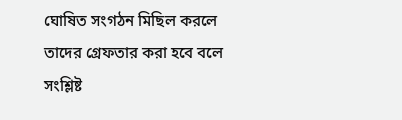ঘোষিত সংগঠন মিছিল করলে তাদের গ্রেফতার করা হবে বলে সংশ্লিষ্ট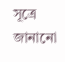সূত্রে জানানো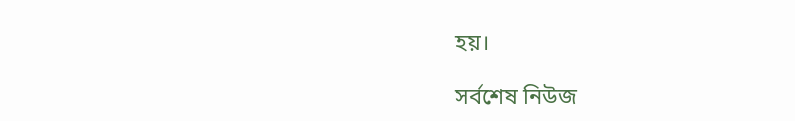হয়।

সর্বশেষ নিউজ